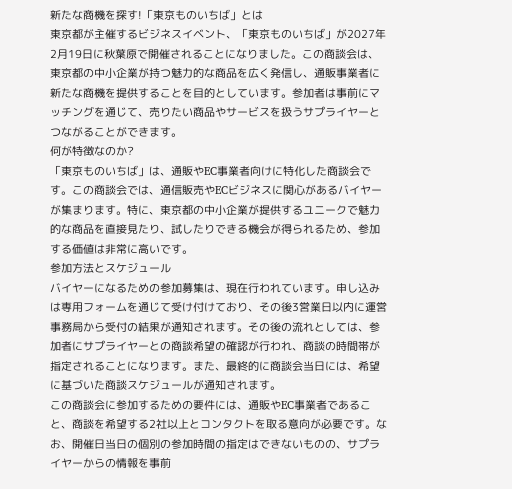新たな商機を探す!「東京ものいちば」とは
東京都が主催するビジネスイベント、「東京ものいちば」が2027年2月19日に秋葉原で開催されることになりました。この商談会は、東京都の中小企業が持つ魅力的な商品を広く発信し、通販事業者に新たな商機を提供することを目的としています。参加者は事前にマッチングを通じて、売りたい商品やサービスを扱うサプライヤーとつながることができます。
何が特徴なのか?
「東京ものいちば」は、通販やEC事業者向けに特化した商談会です。この商談会では、通信販売やECビジネスに関心があるバイヤーが集まります。特に、東京都の中小企業が提供するユニークで魅力的な商品を直接見たり、試したりできる機会が得られるため、参加する価値は非常に高いです。
参加方法とスケジュール
バイヤーになるための参加募集は、現在行われています。申し込みは専用フォームを通じて受け付けており、その後3営業日以内に運営事務局から受付の結果が通知されます。その後の流れとしては、参加者にサプライヤーとの商談希望の確認が行われ、商談の時間帯が指定されることになります。また、最終的に商談会当日には、希望に基づいた商談スケジュールが通知されます。
この商談会に参加するための要件には、通販やEC事業者であること、商談を希望する2社以上とコンタクトを取る意向が必要です。なお、開催日当日の個別の参加時間の指定はできないものの、サプライヤーからの情報を事前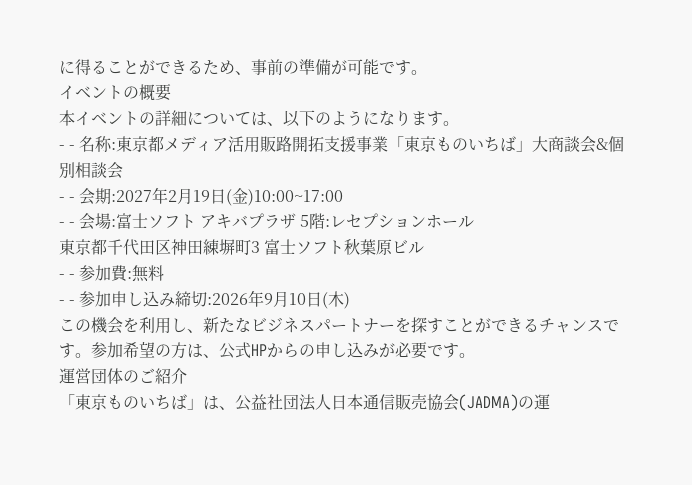に得ることができるため、事前の準備が可能です。
イベントの概要
本イベントの詳細については、以下のようになります。
- - 名称:東京都メディア活用販路開拓支援事業「東京ものいちば」大商談会&個別相談会
- - 会期:2027年2月19日(金)10:00~17:00
- - 会場:富士ソフト アキバプラザ 5階:レセプションホール
東京都千代田区神田練塀町3 富士ソフト秋葉原ビル
- - 参加費:無料
- - 参加申し込み締切:2026年9月10日(木)
この機会を利用し、新たなビジネスパートナーを探すことができるチャンスです。参加希望の方は、公式HPからの申し込みが必要です。
運営団体のご紹介
「東京ものいちば」は、公益社団法人日本通信販売協会(JADMA)の運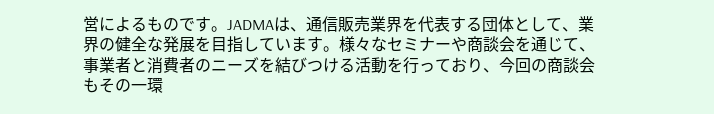営によるものです。JADMAは、通信販売業界を代表する団体として、業界の健全な発展を目指しています。様々なセミナーや商談会を通じて、事業者と消費者のニーズを結びつける活動を行っており、今回の商談会もその一環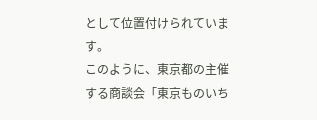として位置付けられています。
このように、東京都の主催する商談会「東京ものいち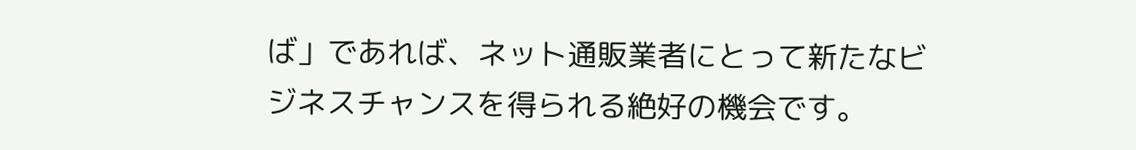ば」であれば、ネット通販業者にとって新たなビジネスチャンスを得られる絶好の機会です。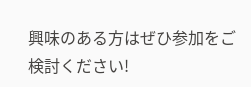興味のある方はぜひ参加をご検討ください!